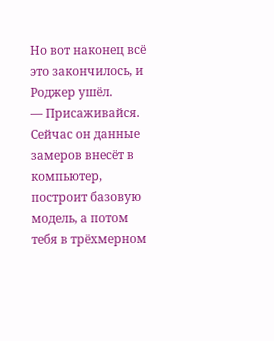Но вот наконец всё это закончилось, и Роджер ушёл.
— Присаживайся. Сейчас он данные замеров внесёт в компьютер, построит базовую модель, а потом тебя в трёхмерном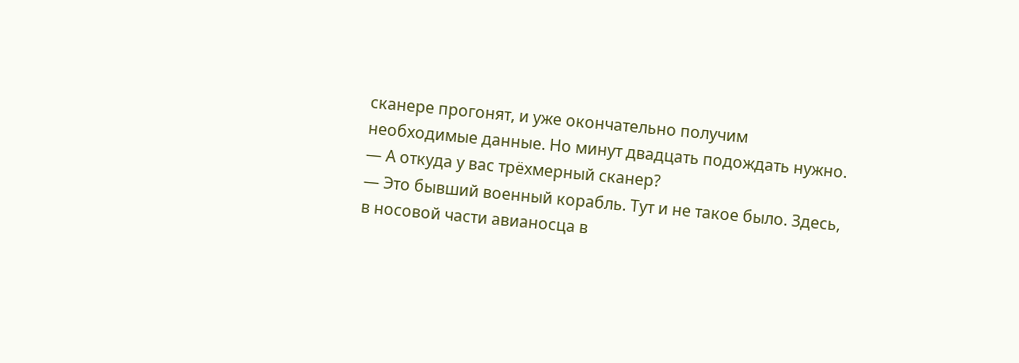сканере прогонят, и уже окончательно получим необходимые данные. Но минут двадцать подождать нужно.
— А откуда у вас трёхмерный сканер?
— Это бывший военный корабль. Тут и не такое было. Здесь, в носовой части авианосца в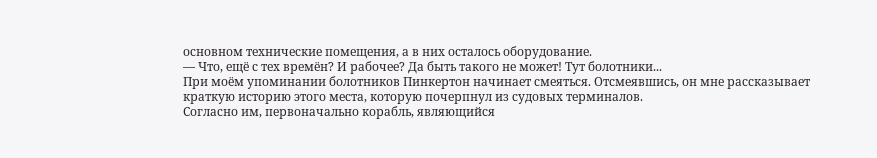основном технические помещения, а в них осталось оборудование.
— Что, ещё с тех времён? И рабочее? Да быть такого не может! Тут болотники...
При моём упоминании болотников Пинкертон начинает смеяться. Отсмеявшись, он мне рассказывает краткую историю этого места, которую почерпнул из судовых терминалов.
Согласно им, первоначально корабль, являющийся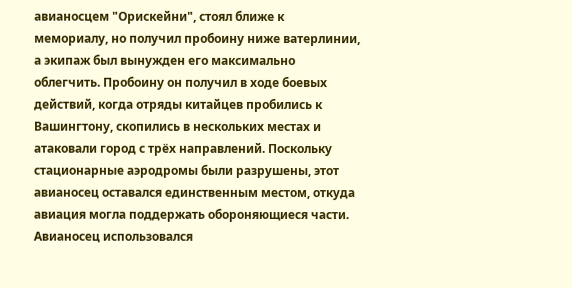авианосцем "Орискейни", стоял ближе к мемориалу, но получил пробоину ниже ватерлинии, а экипаж был вынужден его максимально облегчить. Пробоину он получил в ходе боевых действий, когда отряды китайцев пробились к Вашингтону, скопились в нескольких местах и атаковали город с трёх направлений. Поскольку стационарные аэродромы были разрушены, этот авианосец оставался единственным местом, откуда авиация могла поддержать обороняющиеся части. Авианосец использовался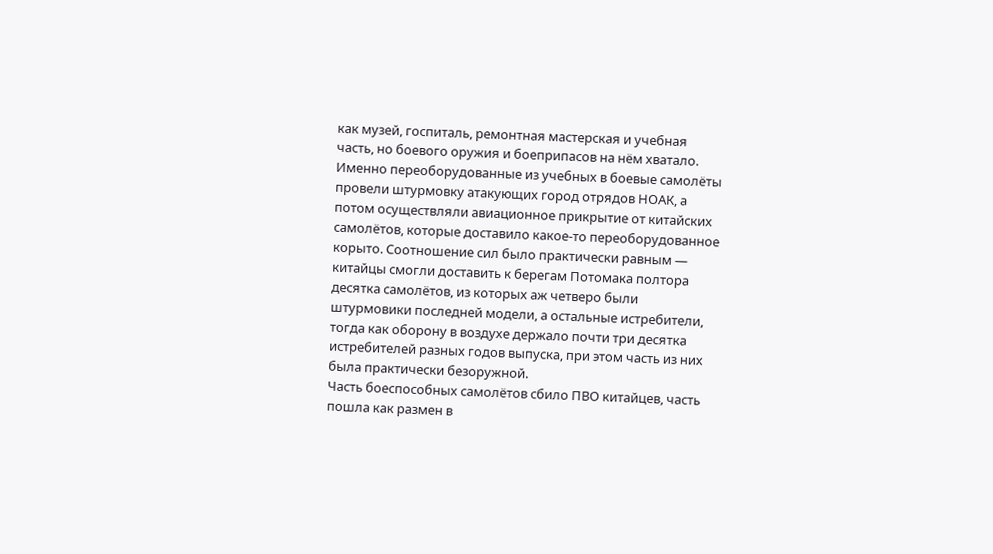как музей, госпиталь, ремонтная мастерская и учебная часть, но боевого оружия и боеприпасов на нём хватало. Именно переоборудованные из учебных в боевые самолёты провели штурмовку атакующих город отрядов НОАК, а потом осуществляли авиационное прикрытие от китайских самолётов, которые доставило какое-то переоборудованное корыто. Соотношение сил было практически равным — китайцы смогли доставить к берегам Потомака полтора десятка самолётов, из которых аж четверо были штурмовики последней модели, а остальные истребители, тогда как оборону в воздухе держало почти три десятка истребителей разных годов выпуска, при этом часть из них была практически безоружной.
Часть боеспособных самолётов сбило ПВО китайцев, часть пошла как размен в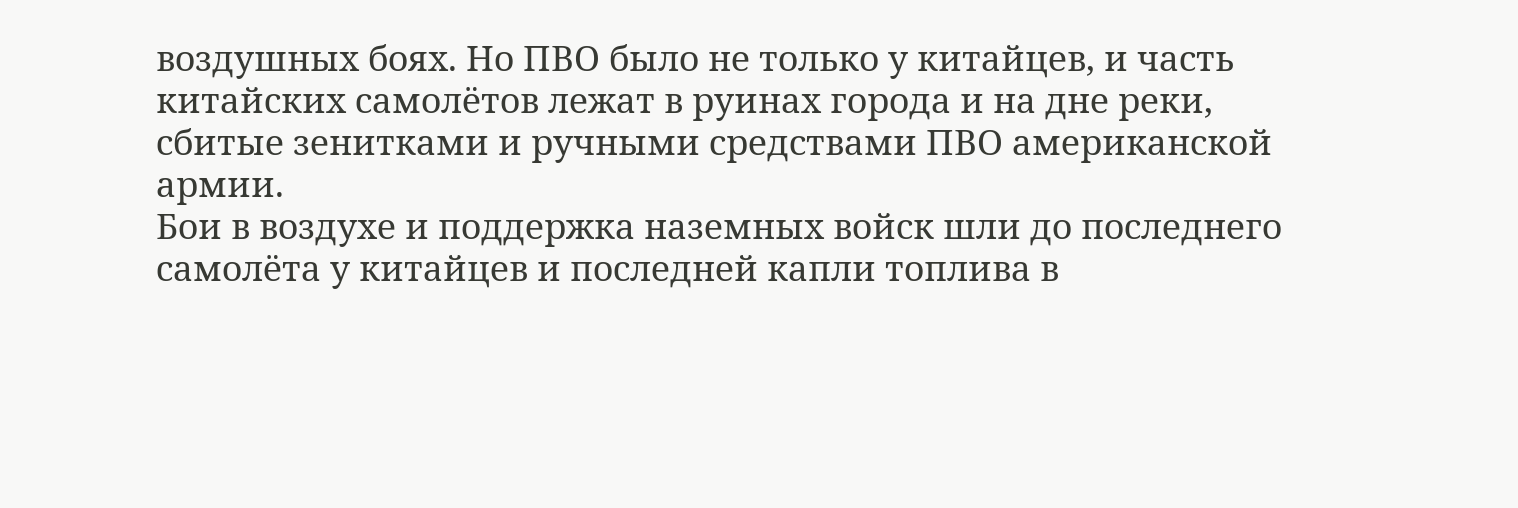воздушных боях. Но ПВО было не только у китайцев, и часть китайских самолётов лежат в руинах города и на дне реки, сбитые зенитками и ручными средствами ПВО американской армии.
Бои в воздухе и поддержка наземных войск шли до последнего самолёта у китайцев и последней капли топлива в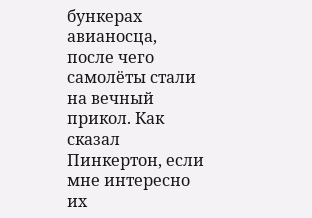бункерах авианосца, после чего самолёты стали на вечный прикол. Как сказал Пинкертон, если мне интересно их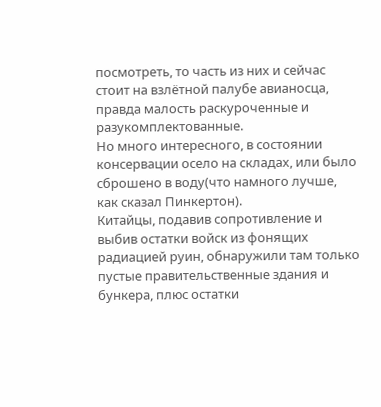посмотреть, то часть из них и сейчас стоит на взлётной палубе авианосца, правда малость раскуроченные и разукомплектованные.
Но много интересного, в состоянии консервации осело на складах, или было сброшено в воду(что намного лучше, как сказал Пинкертон).
Китайцы, подавив сопротивление и выбив остатки войск из фонящих радиацией руин, обнаружили там только пустые правительственные здания и бункера, плюс остатки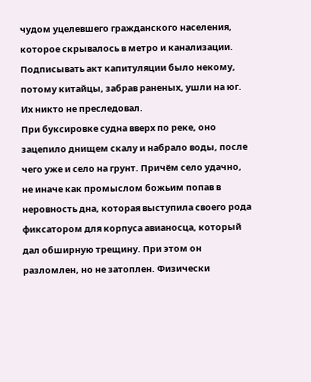чудом уцелевшего гражданского населения, которое скрывалось в метро и канализации. Подписывать акт капитуляции было некому, потому китайцы, забрав раненых, ушли на юг. Их никто не преследовал.
При буксировке судна вверх по реке, оно зацепило днищем скалу и набрало воды, после чего уже и село на грунт. Причём село удачно, не иначе как промыслом божьим попав в неровность дна, которая выступила своего рода фиксатором для корпуса авианосца, который дал обширную трещину. При этом он разломлен, но не затоплен. Физически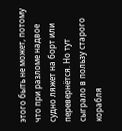этого быть не может, потому что при разломе надвое судно ляжет на борт или перевернётся. Но тут сыграло в пользу старого корабля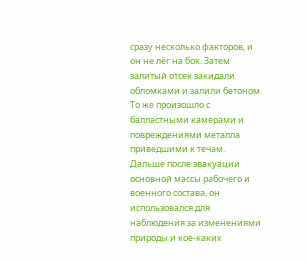сразу несколько факторов, и он не лёг на бок. Затем залитый отсек закидали обломками и залили бетоном. То же произошло с балластными камерами и повреждениями металла приведшими к течам.
Дальше после эвакуации основной массы рабочего и военного состава, он использовался для наблюдения за изменениями природы и кое-каких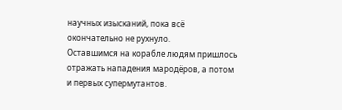научных изысканий, пока всё окончательно не рухнуло.
Оставшимся на корабле людям пришлось отражать нападения мародёров, а потом и первых супермутантов.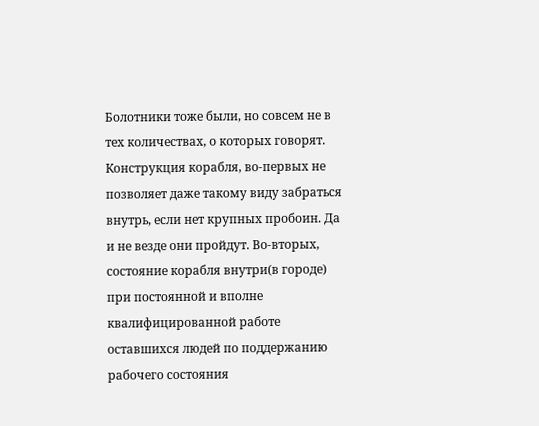Болотники тоже были, но совсем не в тех количествах, о которых говорят. Конструкция корабля, во-первых не позволяет даже такому виду забраться внутрь, если нет крупных пробоин. Да и не везде они пройдут. Во-вторых, состояние корабля внутри(в городе) при постоянной и вполне квалифицированной работе оставшихся людей по поддержанию рабочего состояния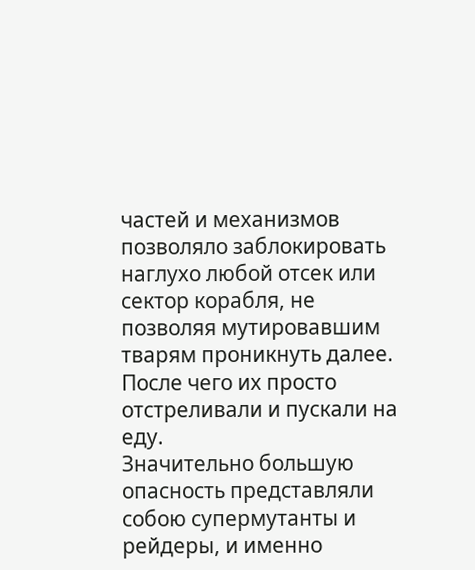частей и механизмов позволяло заблокировать наглухо любой отсек или сектор корабля, не позволяя мутировавшим тварям проникнуть далее. После чего их просто отстреливали и пускали на еду.
Значительно большую опасность представляли собою супермутанты и рейдеры, и именно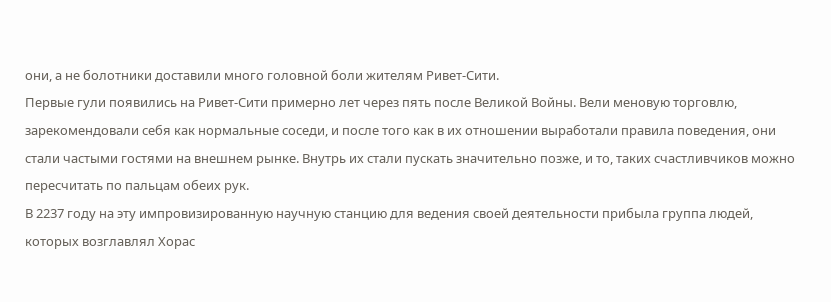они, а не болотники доставили много головной боли жителям Ривет-Сити.
Первые гули появились на Ривет-Сити примерно лет через пять после Великой Войны. Вели меновую торговлю, зарекомендовали себя как нормальные соседи, и после того как в их отношении выработали правила поведения, они стали частыми гостями на внешнем рынке. Внутрь их стали пускать значительно позже, и то, таких счастливчиков можно пересчитать по пальцам обеих рук.
В 2237 году на эту импровизированную научную станцию для ведения своей деятельности прибыла группа людей, которых возглавлял Хорас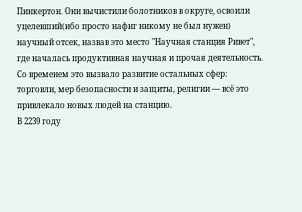Пинкертон. Они вычистили болотников в округе, освоили уцелевший(ибо просто нафиг никому не был нужен) научный отсек, назвав это место "Научная станция Ривет", где началась продуктивная научная и прочая деятельность. Со временем это вызвало развитие остальных сфер: торговли, мер безопасности и защиты, религии — всё это привлекало новых людей на станцию.
В 2239 году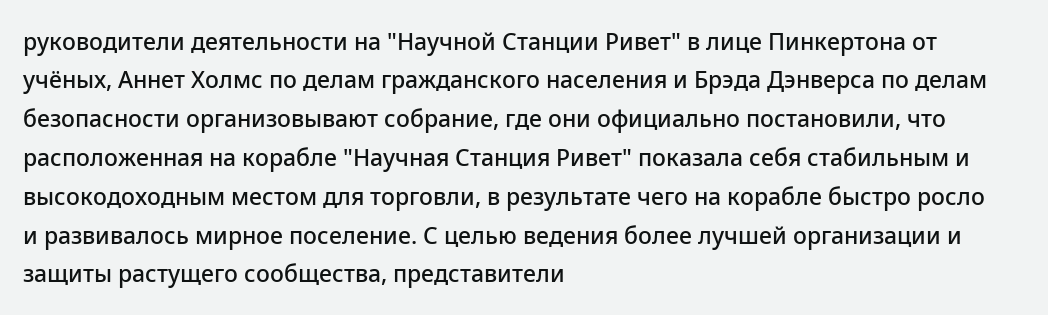руководители деятельности на "Научной Станции Ривет" в лице Пинкертона от учёных, Аннет Холмс по делам гражданского населения и Брэда Дэнверса по делам безопасности организовывают собрание, где они официально постановили, что расположенная на корабле "Научная Станция Ривет" показала себя стабильным и высокодоходным местом для торговли, в результате чего на корабле быстро росло и развивалось мирное поселение. С целью ведения более лучшей организации и защиты растущего сообщества, представители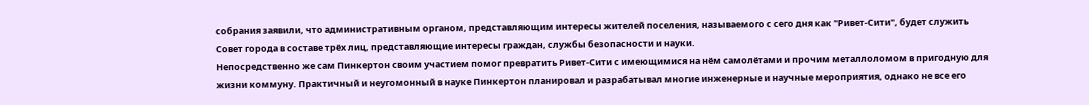собрания заявили, что административным органом, представляющим интересы жителей поселения, называемого с сего дня как "Ривет-Сити", будет служить Совет города в составе трёх лиц, представляющие интересы граждан, службы безопасности и науки.
Непосредственно же сам Пинкертон своим участием помог превратить Ривет-Сити с имеющимися на нём самолётами и прочим металлоломом в пригодную для жизни коммуну. Практичный и неугомонный в науке Пинкертон планировал и разрабатывал многие инженерные и научные мероприятия, однако не все его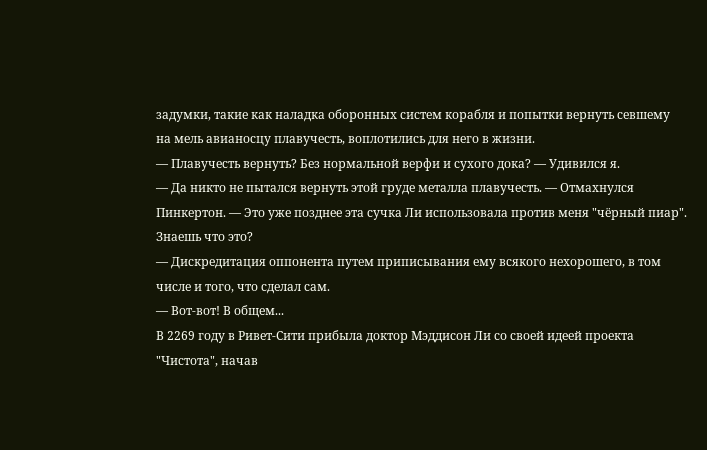задумки, такие как наладка оборонных систем корабля и попытки вернуть севшему на мель авианосцу плавучесть, воплотились для него в жизни.
— Плавучесть вернуть? Без нормальной верфи и сухого дока? — Удивился я.
— Да никто не пытался вернуть этой груде металла плавучесть. — Отмахнулся Пинкертон. — Это уже позднее эта сучка Ли использовала против меня "чёрный пиар". Знаешь что это?
— Дискредитация оппонента путем приписывания ему всякого нехорошего, в том числе и того, что сделал сам.
— Вот-вот! В общем...
В 2269 году в Ривет-Сити прибыла доктор Мэддисон Ли со своей идеей проекта "Чистота", начав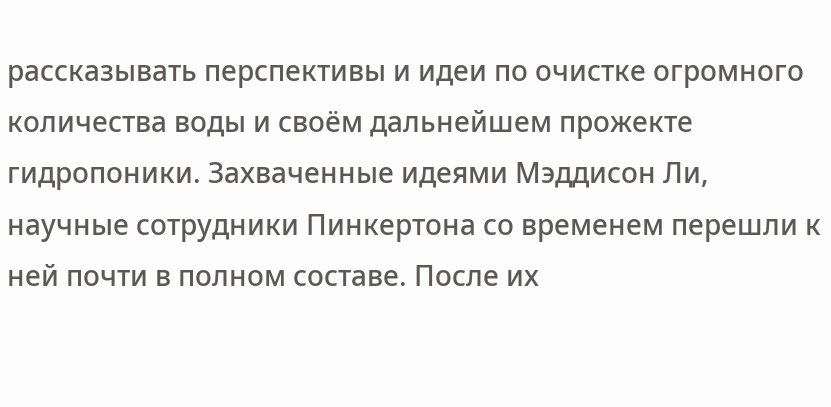рассказывать перспективы и идеи по очистке огромного количества воды и своём дальнейшем прожекте гидропоники. Захваченные идеями Мэддисон Ли, научные сотрудники Пинкертона со временем перешли к ней почти в полном составе. После их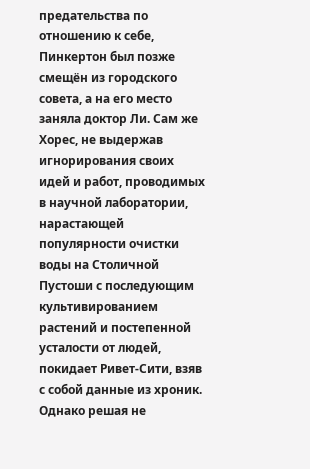предательства по отношению к себе, Пинкертон был позже смещён из городского совета, а на его место заняла доктор Ли. Сам же Хорес, не выдержав игнорирования своих идей и работ, проводимых в научной лаборатории, нарастающей популярности очистки воды на Столичной Пустоши с последующим культивированием растений и постепенной усталости от людей, покидает Ривет-Сити, взяв с собой данные из хроник.
Однако решая не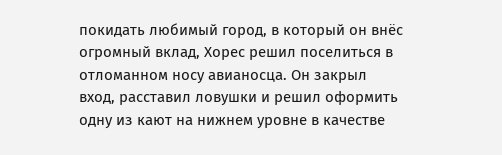покидать любимый город, в который он внёс огромный вклад, Хорес решил поселиться в отломанном носу авианосца. Он закрыл вход, расставил ловушки и решил оформить одну из кают на нижнем уровне в качестве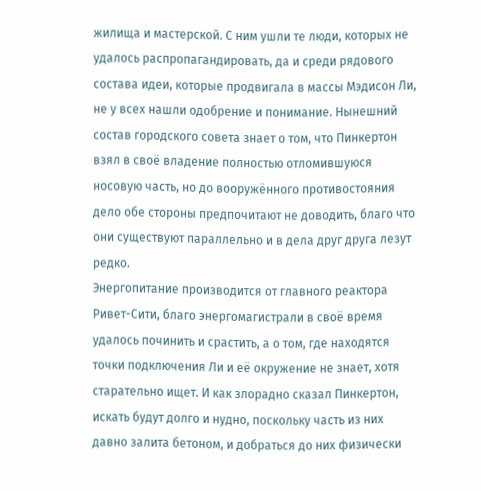жилища и мастерской. С ним ушли те люди, которых не удалось распропагандировать, да и среди рядового состава идеи, которые продвигала в массы Мэдисон Ли, не у всех нашли одобрение и понимание. Нынешний состав городского совета знает о том, что Пинкертон взял в своё владение полностью отломившуюся носовую часть, но до вооружённого противостояния дело обе стороны предпочитают не доводить, благо что они существуют параллельно и в дела друг друга лезут редко.
Энергопитание производится от главного реактора Ривет-Сити, благо энергомагистрали в своё время удалось починить и срастить, а о том, где находятся точки подключения Ли и её окружение не знает, хотя старательно ищет. И как злорадно сказал Пинкертон, искать будут долго и нудно, поскольку часть из них давно залита бетоном, и добраться до них физически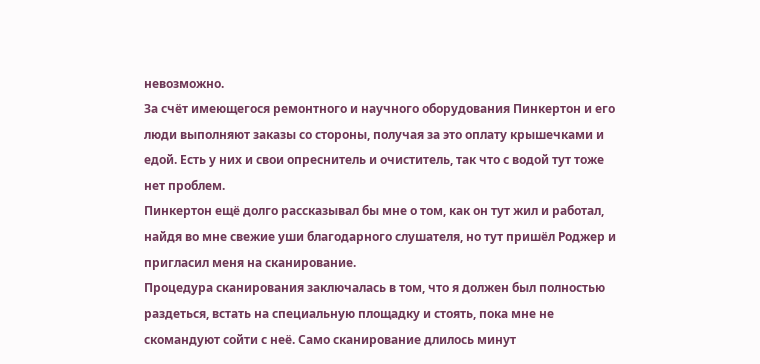невозможно.
За счёт имеющегося ремонтного и научного оборудования Пинкертон и его люди выполняют заказы со стороны, получая за это оплату крышечками и едой. Есть у них и свои опреснитель и очиститель, так что с водой тут тоже нет проблем.
Пинкертон ещё долго рассказывал бы мне о том, как он тут жил и работал, найдя во мне свежие уши благодарного слушателя, но тут пришёл Роджер и пригласил меня на сканирование.
Процедура сканирования заключалась в том, что я должен был полностью раздеться, встать на специальную площадку и стоять, пока мне не скомандуют сойти с неё. Само сканирование длилось минут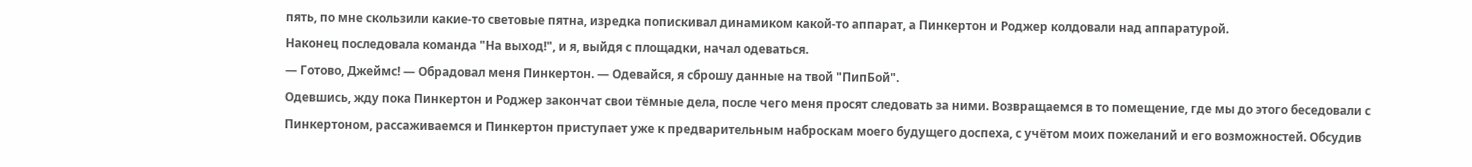пять, по мне скользили какие-то световые пятна, изредка попискивал динамиком какой-то аппарат, а Пинкертон и Роджер колдовали над аппаратурой.
Наконец последовала команда "На выход!", и я, выйдя с площадки, начал одеваться.
— Готово, Джеймс! — Обрадовал меня Пинкертон. — Одевайся, я сброшу данные на твой "ПипБой".
Одевшись, жду пока Пинкертон и Роджер закончат свои тёмные дела, после чего меня просят следовать за ними. Возвращаемся в то помещение, где мы до этого беседовали с Пинкертоном, рассаживаемся и Пинкертон приступает уже к предварительным наброскам моего будущего доспеха, с учётом моих пожеланий и его возможностей. Обсудив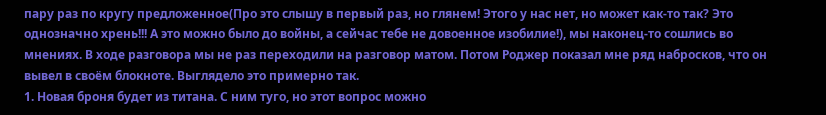пару раз по кругу предложенное(Про это слышу в первый раз, но глянем! Этого у нас нет, но может как-то так? Это однозначно хрень!!! А это можно было до войны, а сейчас тебе не довоенное изобилие!), мы наконец-то сошлись во мнениях. В ходе разговора мы не раз переходили на разговор матом. Потом Роджер показал мне ряд набросков, что он вывел в своём блокноте. Выглядело это примерно так.
1. Новая броня будет из титана. С ним туго, но этот вопрос можно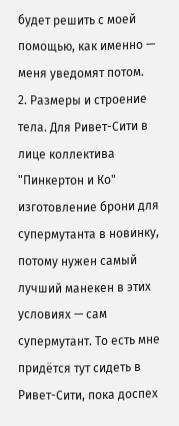будет решить с моей помощью, как именно — меня уведомят потом.
2. Размеры и строение тела. Для Ривет-Сити в лице коллектива "Пинкертон и Ко" изготовление брони для супермутанта в новинку, потому нужен самый лучший манекен в этих условиях — сам супермутант. То есть мне придётся тут сидеть в Ривет-Сити, пока доспех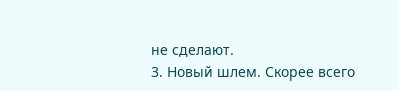не сделают.
3. Новый шлем. Скорее всего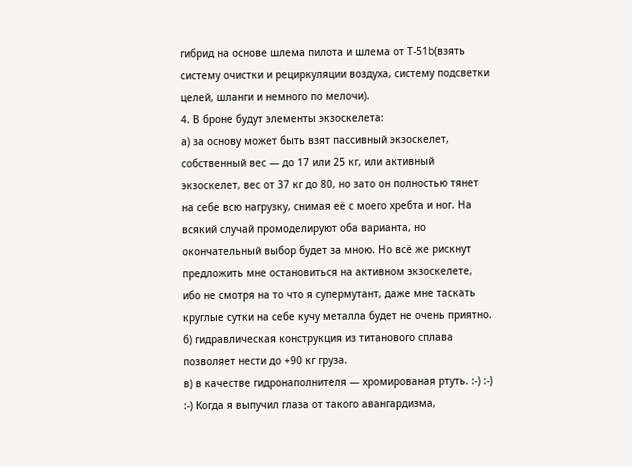гибрид на основе шлема пилота и шлема от Т-51b(взять систему очистки и рециркуляции воздуха, систему подсветки целей, шланги и немного по мелочи).
4. В броне будут элементы экзоскелета:
а) за основу может быть взят пассивный экзоскелет, собственный вес — до 17 или 25 кг, или активный экзоскелет, вес от 37 кг до 80, но зато он полностью тянет на себе всю нагрузку, снимая её с моего хребта и ног. На всякий случай промоделируют оба варианта, но окончательный выбор будет за мною. Но всё же рискнут предложить мне остановиться на активном экзоскелете, ибо не смотря на то что я супермутант, даже мне таскать круглые сутки на себе кучу металла будет не очень приятно.
б) гидравлическая конструкция из титанового сплава позволяет нести до +90 кг груза.
в) в качестве гидронаполнителя — хромированая ртуть. :-) :-) :-) Когда я выпучил глаза от такого авангардизма,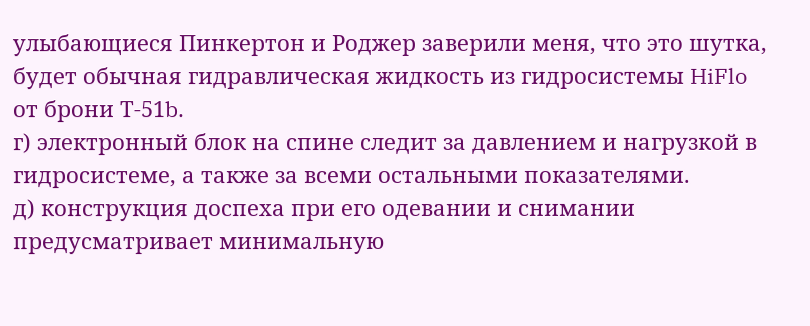улыбающиеся Пинкертон и Роджер заверили меня, что это шутка, будет обычная гидравлическая жидкость из гидросистемы HiFlo от брони Т-51b.
г) электронный блок на спине следит за давлением и нагрузкой в гидросистеме, а также за всеми остальными показателями.
д) конструкция доспеха при его одевании и снимании предусматривает минимальную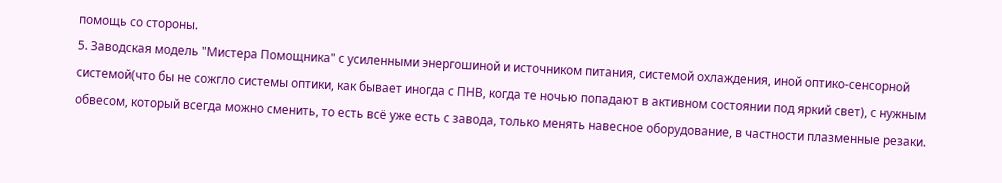помощь со стороны.
5. Заводская модель "Мистера Помощника" с усиленными энергошиной и источником питания, системой охлаждения, иной оптико-сенсорной системой(что бы не сожгло системы оптики, как бывает иногда с ПНВ, когда те ночью попадают в активном состоянии под яркий свет), с нужным обвесом, который всегда можно сменить, то есть всё уже есть с завода, только менять навесное оборудование, в частности плазменные резаки.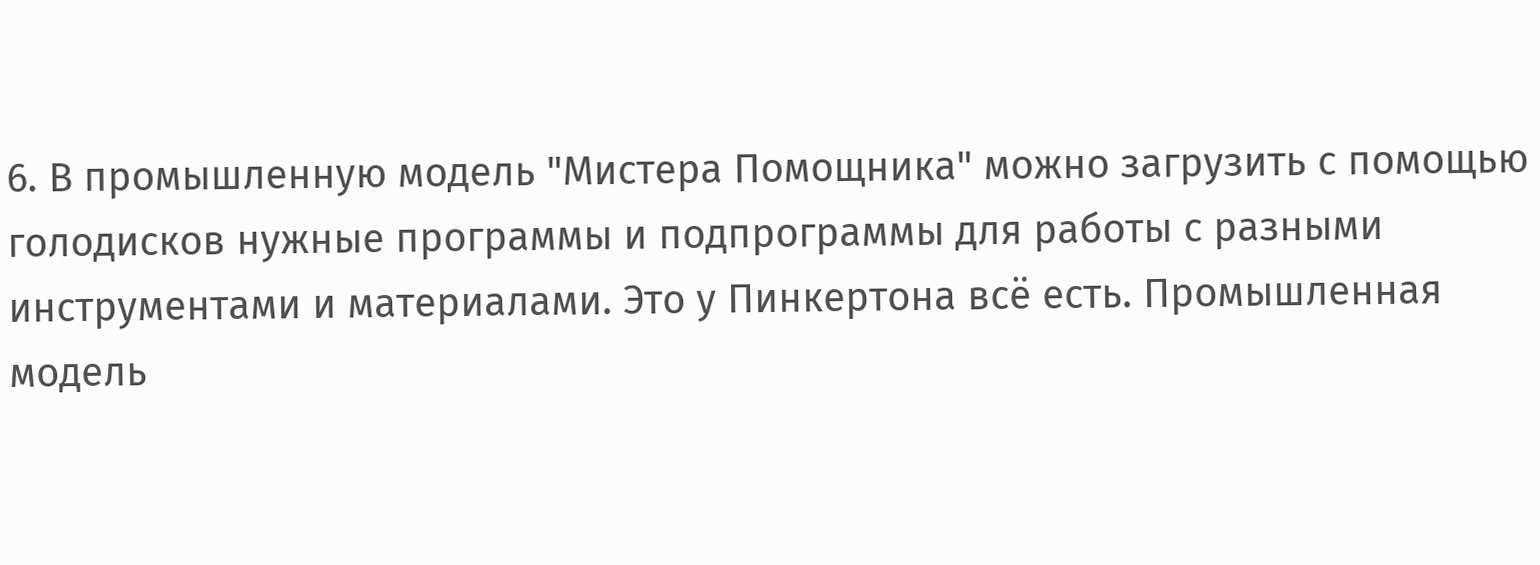6. В промышленную модель "Мистера Помощника" можно загрузить с помощью голодисков нужные программы и подпрограммы для работы с разными инструментами и материалами. Это у Пинкертона всё есть. Промышленная модель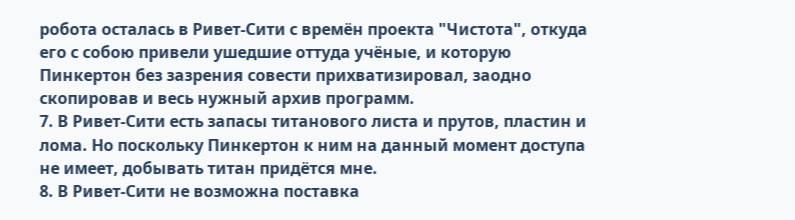робота осталась в Ривет-Сити с времён проекта "Чистота", откуда его с собою привели ушедшие оттуда учёные, и которую Пинкертон без зазрения совести прихватизировал, заодно скопировав и весь нужный архив программ.
7. В Ривет-Сити есть запасы титанового листа и прутов, пластин и лома. Но поскольку Пинкертон к ним на данный момент доступа не имеет, добывать титан придётся мне.
8. В Ривет-Сити не возможна поставка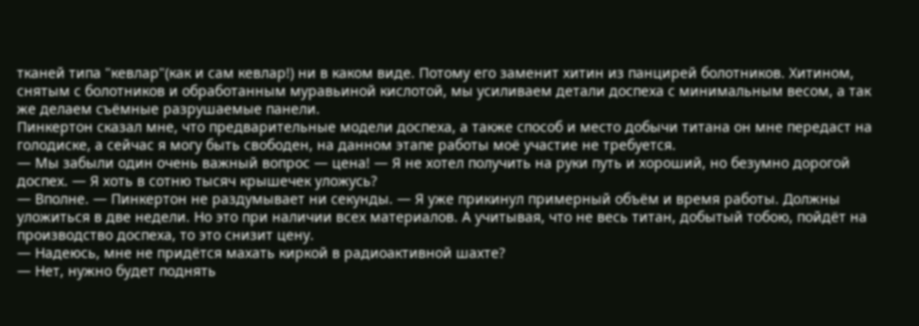тканей типа "кевлар"(как и сам кевлар!) ни в каком виде. Потому его заменит хитин из панцирей болотников. Хитином, снятым с болотников и обработанным муравьиной кислотой, мы усиливаем детали доспеха с минимальным весом, а так же делаем съёмные разрушаемые панели.
Пинкертон сказал мне, что предварительные модели доспеха, а также способ и место добычи титана он мне передаст на голодиске, а сейчас я могу быть свободен, на данном этапе работы моё участие не требуется.
— Мы забыли один очень важный вопрос — цена! — Я не хотел получить на руки путь и хороший, но безумно дорогой доспех. — Я хоть в сотню тысяч крышечек уложусь?
— Вполне. — Пинкертон не раздумывает ни секунды. — Я уже прикинул примерный объём и время работы. Должны уложиться в две недели. Но это при наличии всех материалов. А учитывая, что не весь титан, добытый тобою, пойдёт на производство доспеха, то это снизит цену.
— Надеюсь, мне не придётся махать киркой в радиоактивной шахте?
— Нет, нужно будет поднять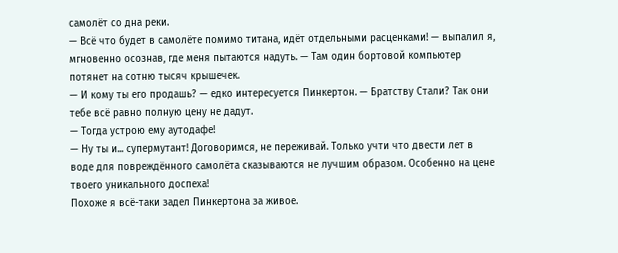самолёт со дна реки.
— Всё что будет в самолёте помимо титана, идёт отдельными расценками! — выпалил я, мгновенно осознав, где меня пытаются надуть. — Там один бортовой компьютер потянет на сотню тысяч крышечек.
— И кому ты его продашь? — едко интересуется Пинкертон. — Братству Стали? Так они тебе всё равно полную цену не дадут.
— Тогда устрою ему аутодафе!
— Ну ты и... супермутант! Договоримся, не переживай. Только учти что двести лет в воде для повреждённого самолёта сказываются не лучшим образом. Особенно на цене твоего уникального доспеха!
Похоже я всё-таки задел Пинкертона за живое.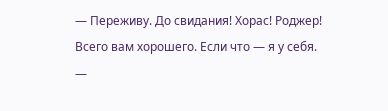— Переживу. До свидания! Хорас! Роджер! Всего вам хорошего. Если что — я у себя.
—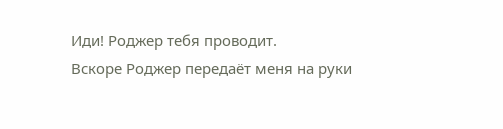Иди! Роджер тебя проводит.
Вскоре Роджер передаёт меня на руки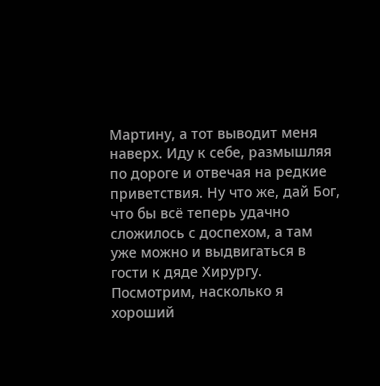Мартину, а тот выводит меня наверх. Иду к себе, размышляя по дороге и отвечая на редкие приветствия. Ну что же, дай Бог, что бы всё теперь удачно сложилось с доспехом, а там уже можно и выдвигаться в гости к дяде Хирургу. Посмотрим, насколько я хороший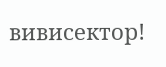вивисектор!